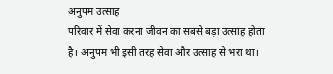अनुपम उत्साह
परिवार में सेवा करना जीवन का सबसे बड़ा उत्साह होता है। अनुपम भी इसी तरह सेवा और उत्साह से भरा था।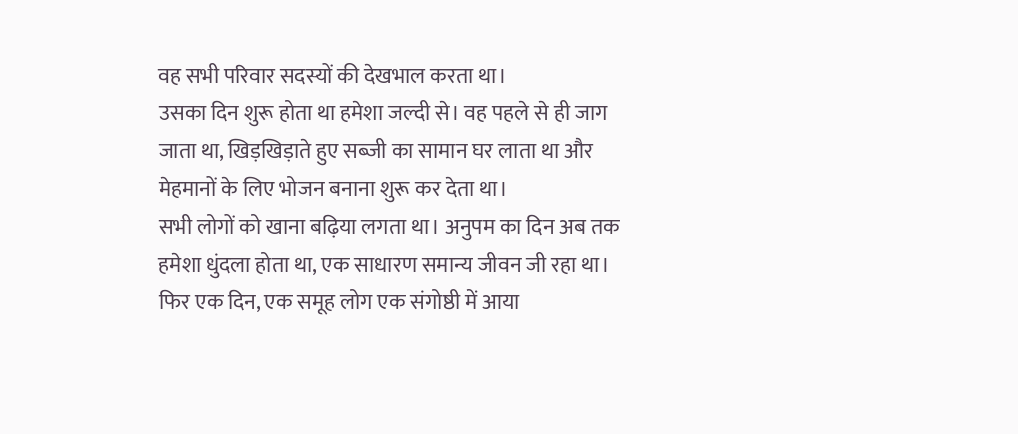वह सभी परिवार सदस्यों की देखभाल करता था।
उसका दिन शुरू होता था हमेशा जल्दी से। वह पहले से ही जाग जाता था, खिड़खिड़ाते हुए सब्जी का सामान घर लाता था और मेहमानों के लिए भोजन बनाना शुरू कर देता था।
सभी लोगों को खाना बढ़िया लगता था। अनुपम का दिन अब तक हमेशा धुंदला होता था, एक साधारण समान्य जीवन जी रहा था।
फिर एक दिन, एक समूह लोग एक संगोष्ठी में आया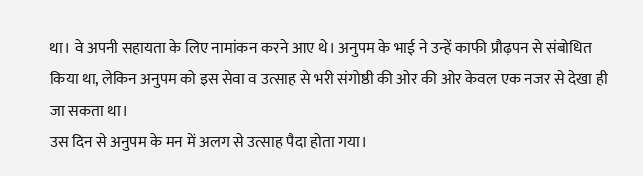था। वे अपनी सहायता के लिए नामांकन करने आए थे। अनुपम के भाई ने उन्हें काफी प्रौढ़पन से संबोधित किया था, लेकिन अनुपम को इस सेवा व उत्साह से भरी संगोष्ठी की ओर की ओर केवल एक नजर से देखा ही जा सकता था।
उस दिन से अनुपम के मन में अलग से उत्साह पैदा होता गया।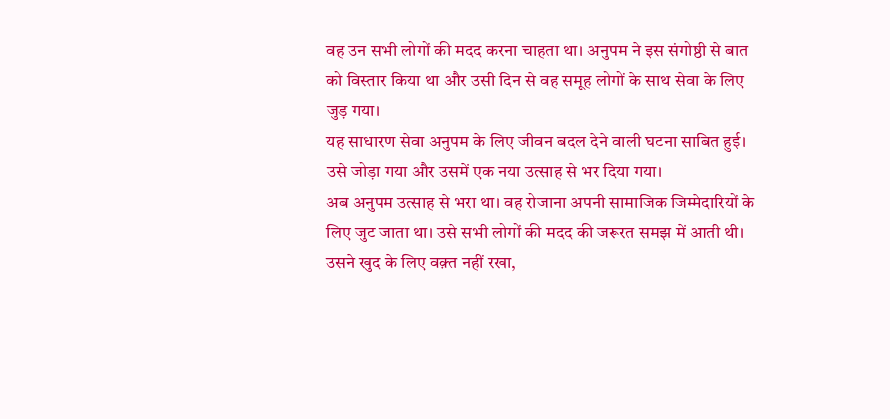वह उन सभी लोगों की मदद करना चाहता था। अनुपम ने इस संगोष्ठी से बात को विस्तार किया था और उसी दिन से वह समूह लोगों के साथ सेवा के लिए जुड़ गया।
यह साधारण सेवा अनुपम के लिए जीवन बदल देने वाली घटना साबित हुई। उसे जोड़ा गया और उसमें एक नया उत्साह से भर दिया गया।
अब अनुपम उत्साह से भरा था। वह रोजाना अपनी सामाजिक जिम्मेदारियों के लिए जुट जाता था। उसे सभी लोगों की मदद की जरूरत समझ में आती थी। उसने खुद के लिए वक़्त नहीं रखा,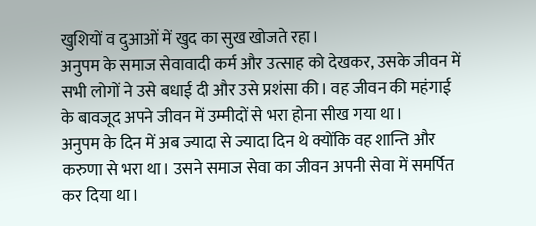खुशियों व दुआओं में खुद का सुख खोजते रहा।
अनुपम के समाज सेवावादी कर्म और उत्साह को देखकर, उसके जीवन में सभी लोगों ने उसे बधाई दी और उसे प्रशंसा की। वह जीवन की महंगाई के बावजूद अपने जीवन में उम्मीदों से भरा होना सीख गया था।
अनुपम के दिन में अब ज्यादा से ज्यादा दिन थे क्योंकि वह शान्ति और करुणा से भरा था। उसने समाज सेवा का जीवन अपनी सेवा में समर्पित कर दिया था।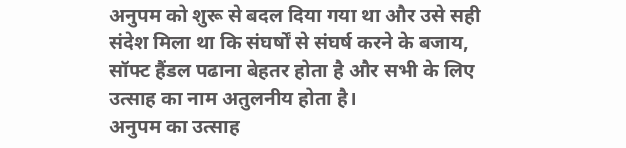अनुपम को शुरू से बदल दिया गया था और उसे सही संदेश मिला था कि संघर्षों से संघर्ष करने के बजाय, सॉफ्ट हैंडल पढाना बेहतर होता है और सभी के लिए उत्साह का नाम अतुलनीय होता है।
अनुपम का उत्साह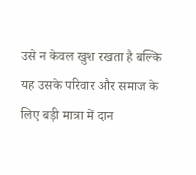उसे न केवल खुश रखता है बल्कि यह उसके परिवार और समाज के लिए बड़ी मात्रा में दान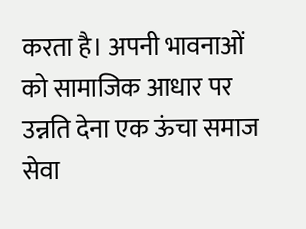करता है। अपनी भावनाओं को सामाजिक आधार पर उन्नति देना एक ऊंचा समाज सेवा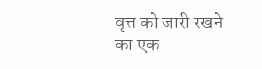वृत्त को जारी रखने का एक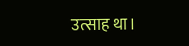उत्साह था।